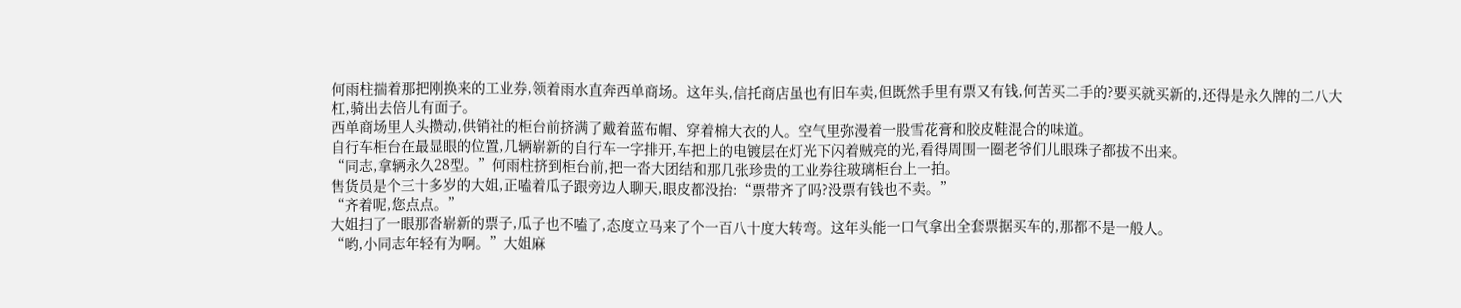何雨柱揣着那把刚换来的工业券,领着雨水直奔西单商场。这年头,信托商店虽也有旧车卖,但既然手里有票又有钱,何苦买二手的?要买就买新的,还得是永久牌的二八大杠,骑出去倍儿有面子。
西单商场里人头攒动,供销社的柜台前挤满了戴着蓝布帽、穿着棉大衣的人。空气里弥漫着一股雪花膏和胶皮鞋混合的味道。
自行车柜台在最显眼的位置,几辆崭新的自行车一字排开,车把上的电镀层在灯光下闪着贼亮的光,看得周围一圈老爷们儿眼珠子都拔不出来。
“同志,拿辆永久28型。”何雨柱挤到柜台前,把一沓大团结和那几张珍贵的工业券往玻璃柜台上一拍。
售货员是个三十多岁的大姐,正嗑着瓜子跟旁边人聊天,眼皮都没抬:“票带齐了吗?没票有钱也不卖。”
“齐着呢,您点点。”
大姐扫了一眼那沓崭新的票子,瓜子也不嗑了,态度立马来了个一百八十度大转弯。这年头能一口气拿出全套票据买车的,那都不是一般人。
“哟,小同志年轻有为啊。”大姐麻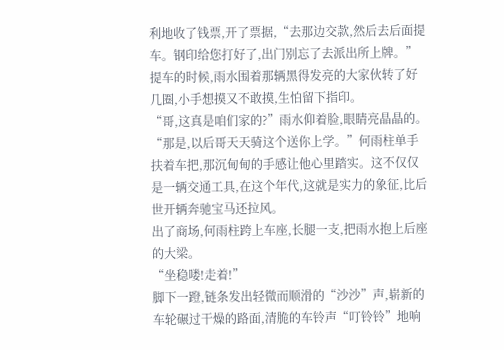利地收了钱票,开了票据,“去那边交款,然后去后面提车。钢印给您打好了,出门别忘了去派出所上牌。”
提车的时候,雨水围着那辆黑得发亮的大家伙转了好几圈,小手想摸又不敢摸,生怕留下指印。
“哥,这真是咱们家的?”雨水仰着脸,眼睛亮晶晶的。
“那是,以后哥天天骑这个送你上学。”何雨柱单手扶着车把,那沉甸甸的手感让他心里踏实。这不仅仅是一辆交通工具,在这个年代,这就是实力的象征,比后世开辆奔驰宝马还拉风。
出了商场,何雨柱跨上车座,长腿一支,把雨水抱上后座的大梁。
“坐稳喽!走着!”
脚下一蹬,链条发出轻微而顺滑的“沙沙”声,崭新的车轮碾过干燥的路面,清脆的车铃声“叮铃铃”地响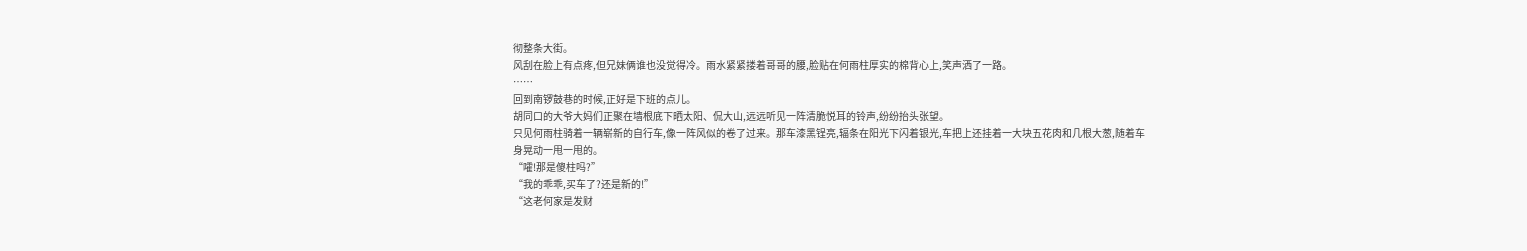彻整条大街。
风刮在脸上有点疼,但兄妹俩谁也没觉得冷。雨水紧紧搂着哥哥的腰,脸贴在何雨柱厚实的棉背心上,笑声洒了一路。
……
回到南锣鼓巷的时候,正好是下班的点儿。
胡同口的大爷大妈们正聚在墙根底下晒太阳、侃大山,远远听见一阵清脆悦耳的铃声,纷纷抬头张望。
只见何雨柱骑着一辆崭新的自行车,像一阵风似的卷了过来。那车漆黑锃亮,辐条在阳光下闪着银光,车把上还挂着一大块五花肉和几根大葱,随着车身晃动一甩一甩的。
“嚯!那是傻柱吗?”
“我的乖乖,买车了?还是新的!”
“这老何家是发财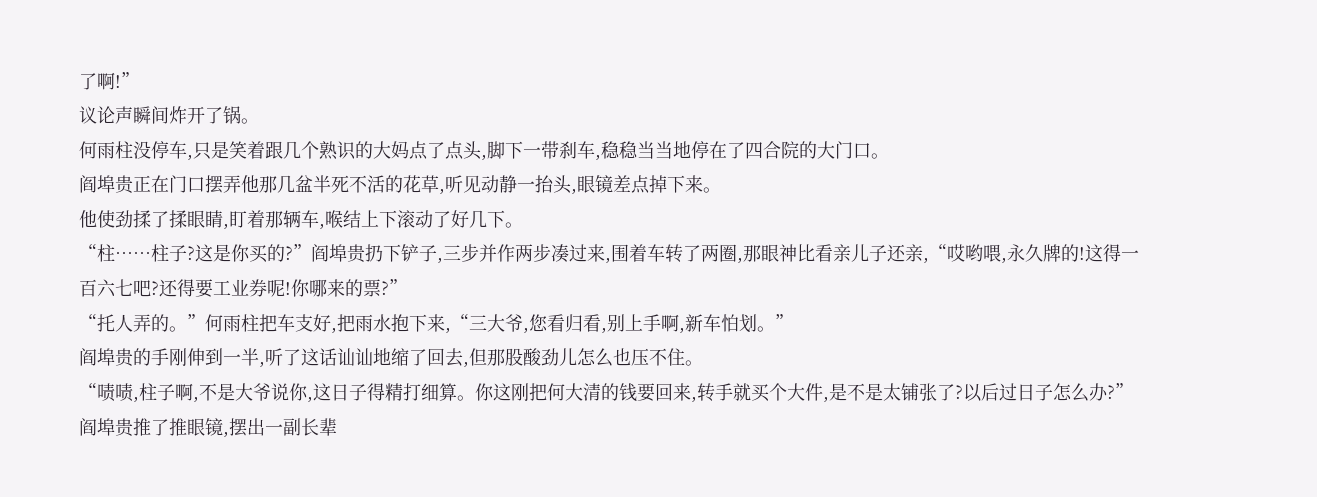了啊!”
议论声瞬间炸开了锅。
何雨柱没停车,只是笑着跟几个熟识的大妈点了点头,脚下一带刹车,稳稳当当地停在了四合院的大门口。
阎埠贵正在门口摆弄他那几盆半死不活的花草,听见动静一抬头,眼镜差点掉下来。
他使劲揉了揉眼睛,盯着那辆车,喉结上下滚动了好几下。
“柱……柱子?这是你买的?”阎埠贵扔下铲子,三步并作两步凑过来,围着车转了两圈,那眼神比看亲儿子还亲,“哎哟喂,永久牌的!这得一百六七吧?还得要工业券呢!你哪来的票?”
“托人弄的。”何雨柱把车支好,把雨水抱下来,“三大爷,您看归看,别上手啊,新车怕划。”
阎埠贵的手刚伸到一半,听了这话讪讪地缩了回去,但那股酸劲儿怎么也压不住。
“啧啧,柱子啊,不是大爷说你,这日子得精打细算。你这刚把何大清的钱要回来,转手就买个大件,是不是太铺张了?以后过日子怎么办?”阎埠贵推了推眼镜,摆出一副长辈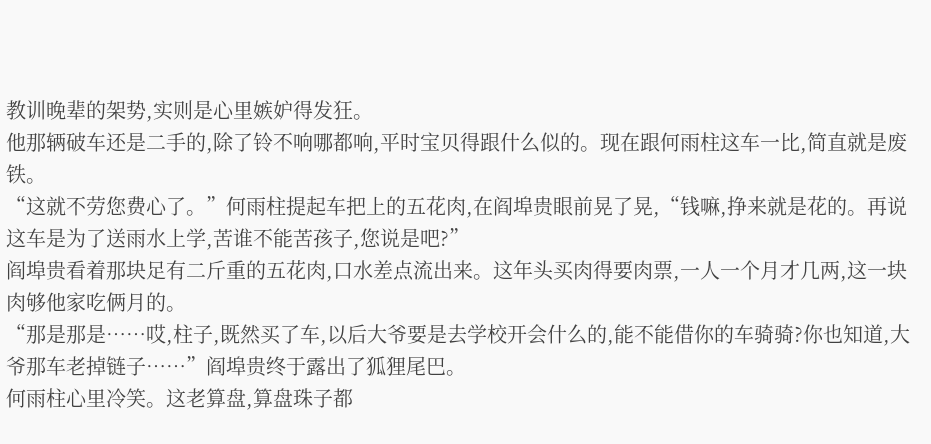教训晚辈的架势,实则是心里嫉妒得发狂。
他那辆破车还是二手的,除了铃不响哪都响,平时宝贝得跟什么似的。现在跟何雨柱这车一比,简直就是废铁。
“这就不劳您费心了。”何雨柱提起车把上的五花肉,在阎埠贵眼前晃了晃,“钱嘛,挣来就是花的。再说这车是为了送雨水上学,苦谁不能苦孩子,您说是吧?”
阎埠贵看着那块足有二斤重的五花肉,口水差点流出来。这年头买肉得要肉票,一人一个月才几两,这一块肉够他家吃俩月的。
“那是那是……哎,柱子,既然买了车,以后大爷要是去学校开会什么的,能不能借你的车骑骑?你也知道,大爷那车老掉链子……”阎埠贵终于露出了狐狸尾巴。
何雨柱心里冷笑。这老算盘,算盘珠子都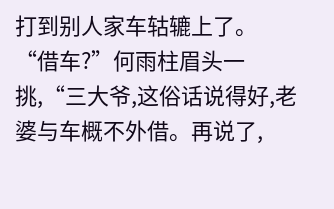打到别人家车轱辘上了。
“借车?”何雨柱眉头一挑,“三大爷,这俗话说得好,老婆与车概不外借。再说了,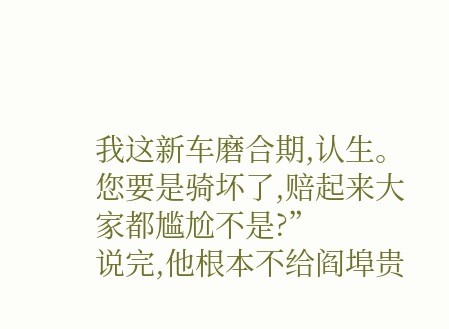我这新车磨合期,认生。您要是骑坏了,赔起来大家都尴尬不是?”
说完,他根本不给阎埠贵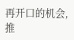再开口的机会,推